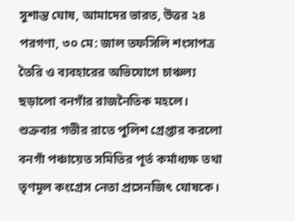সুশান্ত ঘোষ, আমাদের ভারত, উত্তর ২৪ পরগণা, ৩০ মে: জাল তফসিলি শংসাপত্র তৈরি ও ব্যবহারের অভিযোগে চাঞ্চল্য ছড়ালো বনগাঁর রাজনৈতিক মহলে। শুক্রবার গভীর রাতে পুলিশ গ্রেপ্তার করলো বনগাঁ পঞ্চায়েত সমিতির পূর্ত কর্মাধ্যক্ষ তথা তৃণমূল কংগ্রেস নেতা প্রসেনজিৎ ঘোষকে।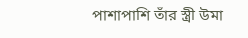পাশাপাশি তাঁর স্ত্রী উমা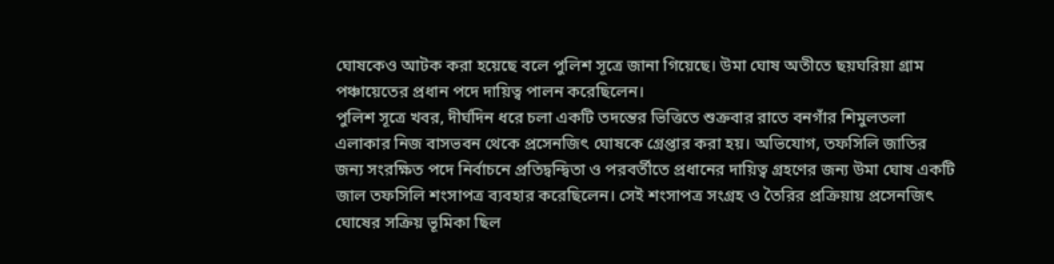ঘোষকেও আটক করা হয়েছে বলে পুলিশ সূত্রে জানা গিয়েছে। উমা ঘোষ অতীতে ছয়ঘরিয়া গ্রাম পঞ্চায়েতের প্রধান পদে দায়িত্ব পালন করেছিলেন।
পুলিশ সূত্রে খবর, দীর্ঘদিন ধরে চলা একটি তদন্তের ভিত্তিতে শুক্রবার রাতে বনগাঁর শিমুলতলা এলাকার নিজ বাসভবন থেকে প্রসেনজিৎ ঘোষকে গ্রেপ্তার করা হয়। অভিযোগ, তফসিলি জাতির জন্য সংরক্ষিত পদে নির্বাচনে প্রতিদ্বন্দ্বিতা ও পরবর্তীতে প্রধানের দায়িত্ব গ্রহণের জন্য উমা ঘোষ একটি জাল তফসিলি শংসাপত্র ব্যবহার করেছিলেন। সেই শংসাপত্র সংগ্রহ ও তৈরির প্রক্রিয়ায় প্রসেনজিৎ ঘোষের সক্রিয় ভূমিকা ছিল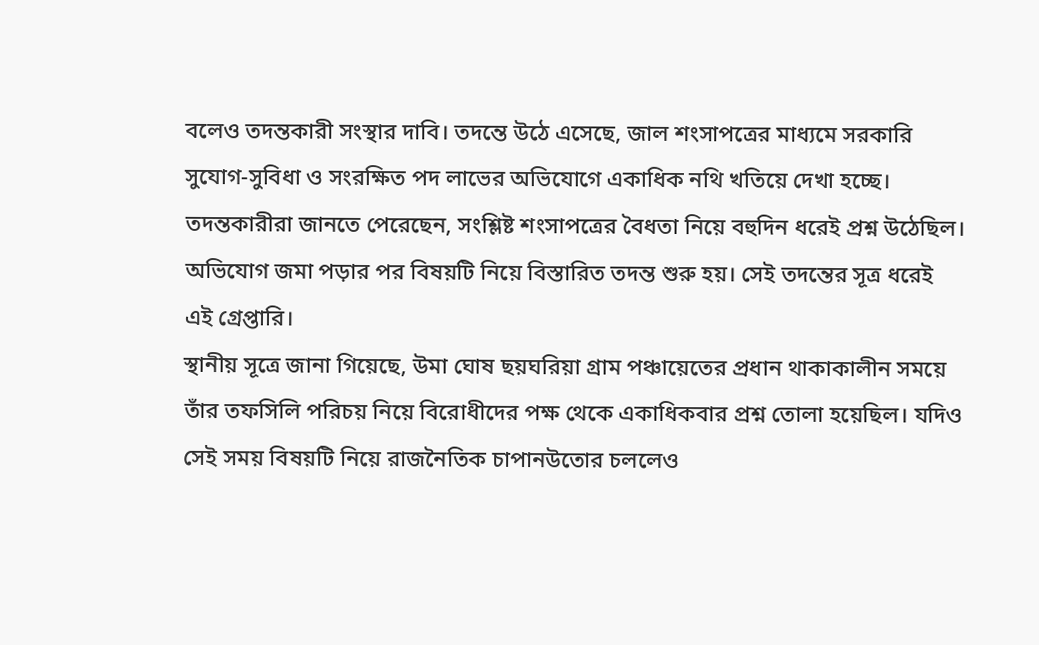বলেও তদন্তকারী সংস্থার দাবি। তদন্তে উঠে এসেছে, জাল শংসাপত্রের মাধ্যমে সরকারি সুযোগ-সুবিধা ও সংরক্ষিত পদ লাভের অভিযোগে একাধিক নথি খতিয়ে দেখা হচ্ছে। তদন্তকারীরা জানতে পেরেছেন, সংশ্লিষ্ট শংসাপত্রের বৈধতা নিয়ে বহুদিন ধরেই প্রশ্ন উঠেছিল। অভিযোগ জমা পড়ার পর বিষয়টি নিয়ে বিস্তারিত তদন্ত শুরু হয়। সেই তদন্তের সূত্র ধরেই এই গ্রেপ্তারি।
স্থানীয় সূত্রে জানা গিয়েছে, উমা ঘোষ ছয়ঘরিয়া গ্রাম পঞ্চায়েতের প্রধান থাকাকালীন সময়ে তাঁর তফসিলি পরিচয় নিয়ে বিরোধীদের পক্ষ থেকে একাধিকবার প্রশ্ন তোলা হয়েছিল। যদিও সেই সময় বিষয়টি নিয়ে রাজনৈতিক চাপানউতোর চললেও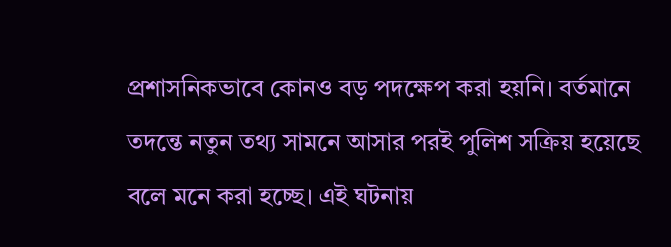প্রশাসনিকভাবে কোনও বড় পদক্ষেপ করা হয়নি। বর্তমানে তদন্তে নতুন তথ্য সামনে আসার পরই পুলিশ সক্রিয় হয়েছে বলে মনে করা হচ্ছে। এই ঘটনায়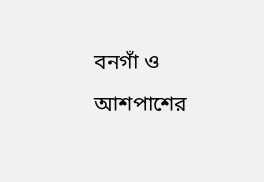বনগাঁ ও আশপাশের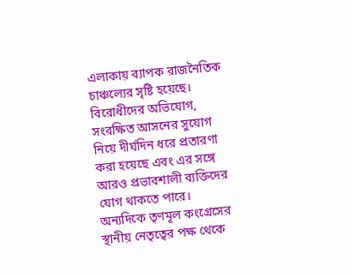এলাকায় ব্যাপক রাজনৈতিক চাঞ্চল্যের সৃষ্টি হয়েছে।
বিরোধীদের অভিযোগ, সংরক্ষিত আসনের সুযোগ নিয়ে দীর্ঘদিন ধরে প্রতারণা করা হয়েছে এবং এর সঙ্গে আরও প্রভাবশালী ব্যক্তিদের যোগ থাকতে পারে।
অন্যদিকে তৃণমূল কংগ্রেসের স্থানীয় নেতৃত্বের পক্ষ থেকে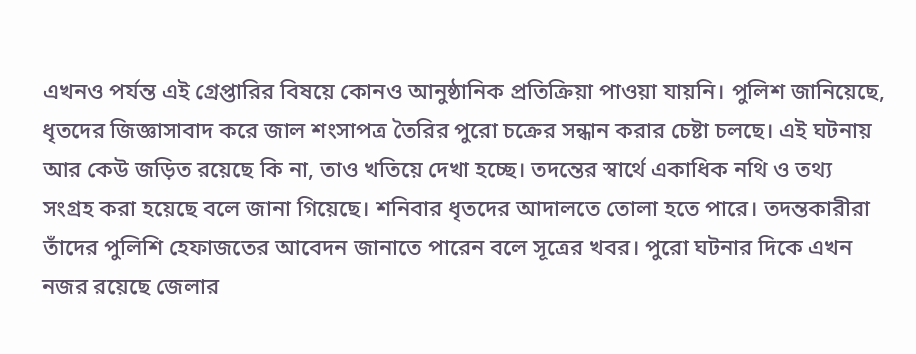এখনও পর্যন্ত এই গ্রেপ্তারির বিষয়ে কোনও আনুষ্ঠানিক প্রতিক্রিয়া পাওয়া যায়নি। পুলিশ জানিয়েছে, ধৃতদের জিজ্ঞাসাবাদ করে জাল শংসাপত্র তৈরির পুরো চক্রের সন্ধান করার চেষ্টা চলছে। এই ঘটনায় আর কেউ জড়িত রয়েছে কি না, তাও খতিয়ে দেখা হচ্ছে। তদন্তের স্বার্থে একাধিক নথি ও তথ্য সংগ্রহ করা হয়েছে বলে জানা গিয়েছে। শনিবার ধৃতদের আদালতে তোলা হতে পারে। তদন্তকারীরা তাঁদের পুলিশি হেফাজতের আবেদন জানাতে পারেন বলে সূত্রের খবর। পুরো ঘটনার দিকে এখন নজর রয়েছে জেলার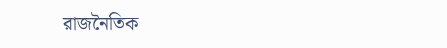রাজনৈতিক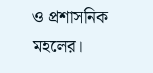ও প্রশাসনিক মহলের।